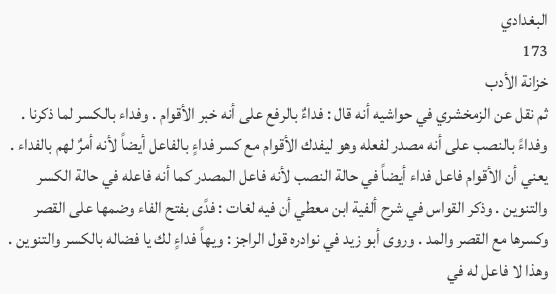البغدادي
173
خزانة الأدب
ثم نقل عن الزمخشري في حواشيه أنه قال : فداءٌ بالرفع على أنه خبر الأقوام . وفداء بالكسر لما ذكرنا . وفداءً بالنصب على أنه مصدر لفعله وهو ليفدك الأقوام مع كسر فداءٍ بالفاعل أيضاً لأنه أمرٌ لهم بالفداء . يعني أن الأقوام فاعل فداء أيضاً في حالة النصب لأنه فاعل المصدر كما أنه فاعله في حالة الكسر والتنوين . وذكر القواس في شرح ألفية ابن معطي أن فيه لغات : فدًى بفتح الفاء وضمها على القصر وكسرها مع القصر والمد . وروى أبو زيد في نوادره قول الراجز : ويهاً فداءٍ لك يا فضاله بالكسر والتنوين . وهذا لا فاعل له في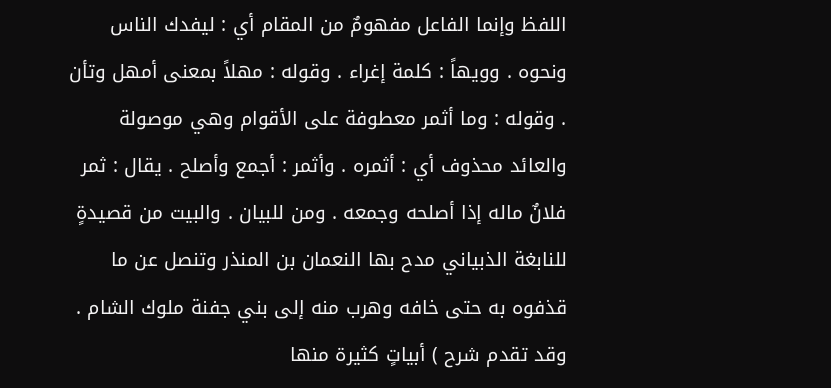اللفظ وإنما الفاعل مفهومٌ من المقام أي : ليفدك الناس ونحوه . وويهاً : كلمة إغراء . وقوله : مهلاً بمعنى أمهل وتأن . وقوله : وما أثمر معطوفة على الأقوام وهي موصولة والعائد محذوف أي : أثمره . وأثمر : أجمع وأصلح . يقال : ثمر فلانٌ ماله إذا أصلحه وجمعه . ومن للبيان . والبيت من قصيدةٍ للنابغة الذبياني مدح بها النعمان بن المنذر وتنصل عن ما قذفوه به حتى خافه وهرب منه إلى بني جفنة ملوك الشام . وقد تقدم شرح ) أبياتٍ كثيرة منها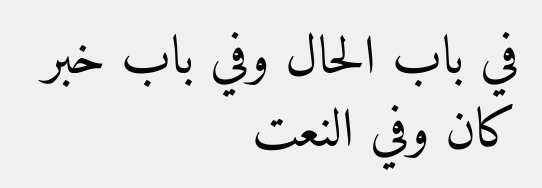في باب الحال وفي باب خبر كان وفي النعت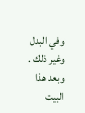وفي البدل وغير ذلك . وبعد هذا البيت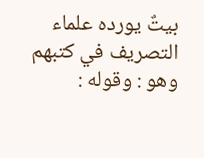بيتٌ يورده علماء التصريف في كتبهم وهو : وقوله :